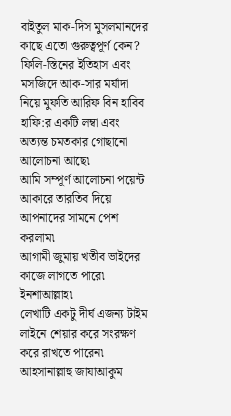বাইতুল মাক-দিস মুসলমানদের কাছে এতো গুরুত্বপূর্ণ কেন?
ফিলি-স্তিনের ইতিহাস এবং মসজিদে আক-সার মর্যাদা নিয়ে মুফতি আরিফ বিন হাবিব হাফি:র একটি লম্বা এবং অত্যন্ত চমতকার গোছানো আলোচনা আছে৷
আমি সম্পূর্ণ আলোচনা পয়েন্ট আকারে তারতিব দিয়ে আপনাদের সামনে পেশ করলাম৷
আগামী জুমায় খতীব ভাইদের কাজে লাগতে পারে৷ ইনশাআল্লাহ৷
লেখাটি একটু দীর্ঘ এজন্য টাইম লাইনে শেয়ার করে সংরক্ষণ করে রাখতে পারেন৷ আহসানাল্লাহু জাযাআকুম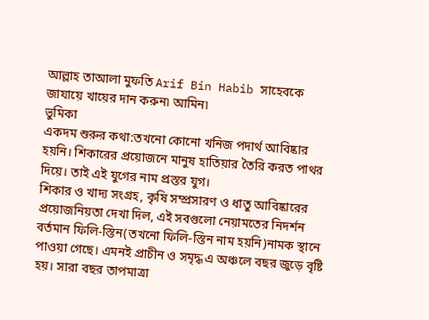আল্লাহ তাআলা মুফতি Arif Bin Habib সাহেবকে জাযায়ে খায়ের দান করুন৷ আমিন৷
ভুমিকা
একদম শুরুর কথা:তখনো কোনো খনিজ পদার্থ আবিষ্কার হয়নি। শিকারের প্রয়োজনে মানুষ হাতিয়ার তৈরি করত পাথর দিয়ে। তাই এই যুগের নাম প্রস্তর যুগ।
শিকার ও খাদ্য সংগ্রহ, কৃষি সম্প্রসারণ ও ধাতু আবিষ্কারের প্রয়োজনিয়তা দেখা দিল, এই সবগুলো নেয়ামতের নিদর্শন বর্তমান ফিলি-স্তিন(তখনো ফিলি-স্তিন নাম হয়নি)নামক স্থানে পাওয়া গেছে। এমনই প্রাচীন ও সমৃদ্ধ এ অঞ্চলে বছর জুড়ে বৃষ্টি হয়। সারা বছর তাপমাত্রা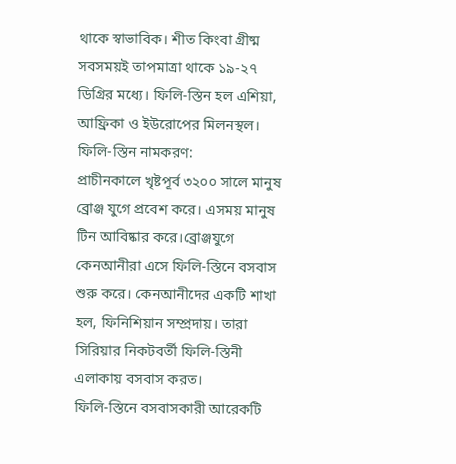থাকে স্বাভাবিক। শীত কিংবা গ্রীষ্ম সবসময়ই তাপমাত্রা থাকে ১৯-২৭ ডিগ্রির মধ্যে। ফিলি-স্তিন হল এশিয়া, আফ্রিকা ও ইউরোপের মিলনস্থল।
ফিলি-স্তিন নামকরণ:
প্রাচীনকালে খৃষ্টপূর্ব ৩২০০ সালে মানুষ ব্রোঞ্জ যুগে প্রবেশ করে। এসময় মানুষ টিন আবিষ্কার করে।ব্রোঞ্জযুগে কেনআনীরা এসে ফিলি-স্তিনে বসবাস শুরু করে। কেনআনীদের একটি শাখা হল, ফিনিশিয়ান সম্প্রদায়। তারা সিরিয়ার নিকটবর্তী ফিলি-স্তিনী এলাকায় বসবাস করত।
ফিলি-স্তিনে বসবাসকারী আরেকটি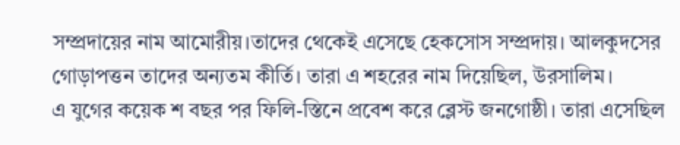সম্প্রদায়ের নাম আমোরীয়।তাদের থেকেই এসেছে হেকসোস সম্প্রদায়। আলকুদসের গোড়াপত্তন তাদের অন্যতম কীর্তি। তারা এ শহরের নাম দিয়েছিল, উরসালিম।
এ যুগের কয়েক শ বছর পর ফিলি-স্তিনে প্রবেশ করে ব্লেস্ট জনগোষ্ঠী। তারা এসেছিল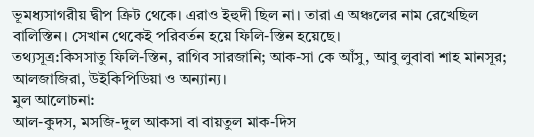ভূমধ্যসাগরীয় দ্বীপ ক্রিট থেকে। এরাও ইহুদী ছিল না। তারা এ অঞ্চলের নাম রেখেছিল বালিস্তিন। সেখান থেকেই পরিবর্তন হয়ে ফিলি-স্তিন হয়েছে।
তথ্যসূত্র:কিসসাতু ফিলি-স্তিন, রাগিব সারজানি; আক-সা কে আঁসু, আবু লুবাবা শাহ মানসূর; আলজাজিরা, উইকিপিডিয়া ও অন্যান্য।
মুল আলোচনা:
আল-কুদস, মসজি-দুল আকসা বা বায়তুল মাক-দিস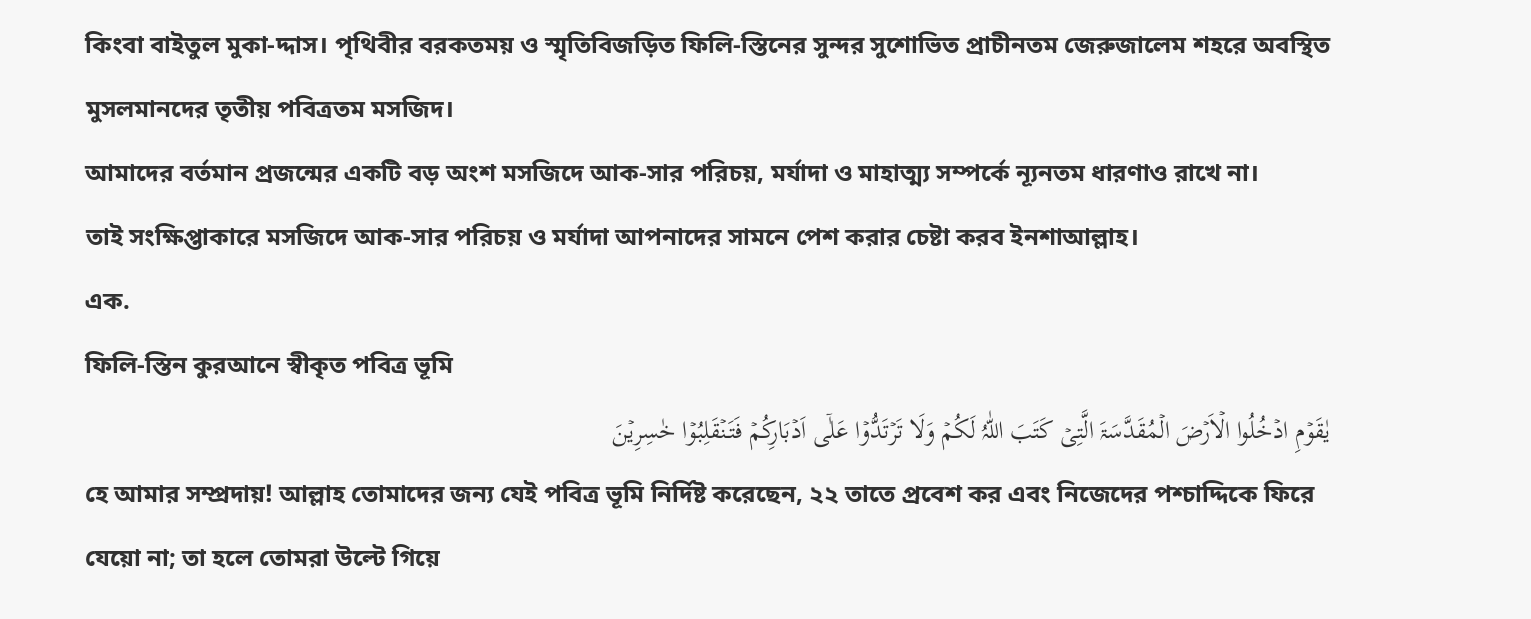কিংবা বাইতুল মুকা-দ্দাস। পৃথিবীর বরকতময় ও স্মৃতিবিজড়িত ফিলি-স্তিনের সুন্দর সুশোভিত প্রাচীনতম জেরুজালেম শহরে অবস্থিত মুসলমানদের তৃতীয় পবিত্রতম মসজিদ।
আমাদের বর্তমান প্রজন্মের একটি বড় অংশ মসজিদে আক-সার পরিচয়, মর্যাদা ও মাহাত্ম্য সম্পর্কে ন্যূনতম ধারণাও রাখে না।
তাই সংক্ষিপ্তাকারে মসজিদে আক-সার পরিচয় ও মর্যাদা আপনাদের সামনে পেশ করার চেষ্টা করব ইনশাআল্লাহ।
এক.
ফিলি-স্তিন কুরআনে স্বীকৃত পবিত্র ভূমি
یٰقَوۡمِ ادۡخُلُوا الۡاَرۡضَ الۡمُقَدَّسَۃَ الَّتِیۡ کَتَبَ اللّٰہُ لَکُمۡ وَلَا تَرۡتَدُّوۡا عَلٰۤی اَدۡبَارِکُمۡ فَتَنۡقَلِبُوۡا خٰسِرِیۡنَ
হে আমার সম্প্রদায়! আল্লাহ তোমাদের জন্য যেই পবিত্র ভূমি নির্দিষ্ট করেছেন, ২২ তাতে প্রবেশ কর এবং নিজেদের পশ্চাদ্দিকে ফিরে যেয়ো না; তা হলে তোমরা উল্টে গিয়ে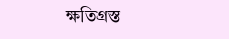ক্ষতিগ্রস্ত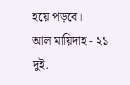হয়ে পড়বে।
আল মায়িদাহ - ২১
দুই.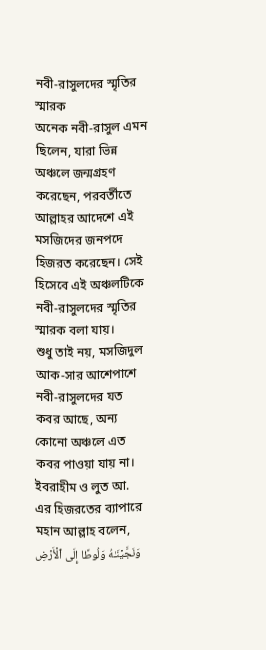নবী-রাসুলদের স্মৃতির স্মারক
অনেক নবী-রাসুল এমন ছিলেন, যারা ভিন্ন অঞ্চলে জন্মগ্রহণ করেছেন, পরবর্তীতে আল্লাহর আদেশে এই মসজিদের জনপদে হিজরত করেছেন। সেই হিসেবে এই অঞ্চলটিকে নবী-রাসুলদের স্মৃতির স্মারক বলা যায়।
শুধু তাই নয়, মসজিদুল আক-সার আশেপাশে নবী-রাসুলদের যত কবর আছে, অন্য কোনো অঞ্চলে এত কবর পাওয়া যায় না।
ইবরাহীম ও লুত আ. এর হিজরতের ব্যাপারে মহান আল্লাহ বলেন, وَنَجَّیۡنَـٰهُ وَلُوطًا إِلَى ٱلۡأَرۡضِ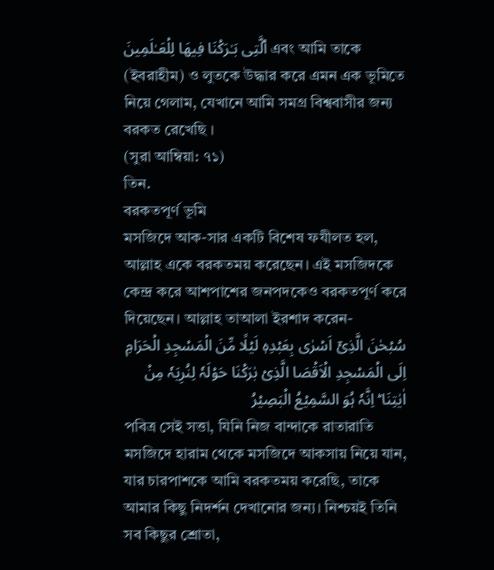ٱلَّتِی بَـٰرَكۡنَا فِیهَا لِلۡعَـٰلَمِینَ এবং আমি তাকে (ইবরাহীম) ও লুতকে উদ্ধার করে এমন এক ভূমিতে নিয়ে গেলাম, যেখানে আমি সমগ্র বিশ্ববাসীর জন্য বরকত রেখেছি ।
(সুরা আম্বিয়া: ৭১)
তিন.
বরকতপূর্ণ ভূমি
মসজিদে আক-সার একটি বিশেষ ফযীলত হল, আল্লাহ একে বরকতময় করেছেন। এই মসজিদকে কেন্দ্র করে আশপাশের জনপদকেও বরকতপূর্ণ করে দিয়েছেন। আল্লাহ তাআলা ইরশাদ করেন-
سُبۡحٰنَ الَّذِیۡۤ اَسۡرٰی بِعَبۡدِہٖ لَیۡلًا مِّنَ الۡمَسۡجِدِ الۡحَرَامِ اِلَی الۡمَسۡجِدِ الۡاَقۡصَا الَّذِیۡ بٰرَکۡنَا حَوۡلَہٗ لِنُرِیَہٗ مِنۡ اٰیٰتِنَا ؕ اِنَّہٗ ہُوَ السَّمِیۡعُ الۡبَصِیۡرُ
পবিত্র সেই সত্তা, যিনি নিজ বান্দাকে রাতারাতি মসজিদে হারাম থেকে মসজিদে আকসায় নিয়ে যান, যার চারপাশকে আমি বরকতময় করেছি, তাকে আমার কিছু নিদর্শন দেখানোর জন্য। নিশ্চয়ই তিনি সব কিছুর শ্রোতা,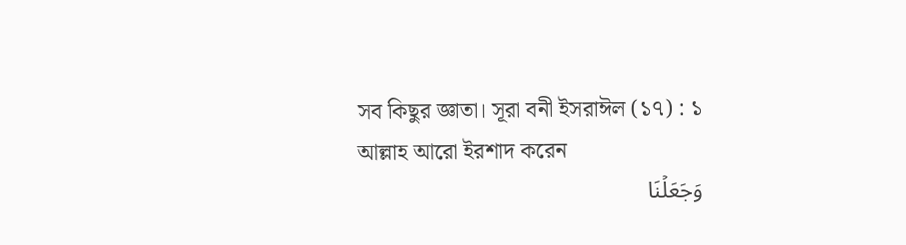সব কিছুর জ্ঞাতা। সূরা বনী ইসরাঈল (১৭) : ১
আল্লাহ আরো ইরশাদ করেন
وَجَعَلۡنَا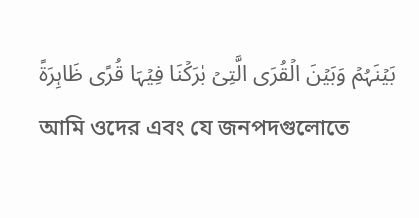بَیۡنَہُمۡ وَبَیۡنَ الۡقُرَی الَّتِیۡ بٰرَکۡنَا فِیۡہَا قُرًی ظَاہِرَۃً
আমি ওদের এবং যে জনপদগুলোতে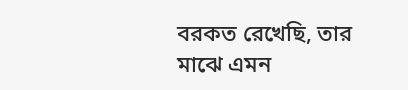বরকত রেখেছি, তার মাঝে এমন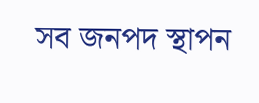সব জনপদ স্থাপন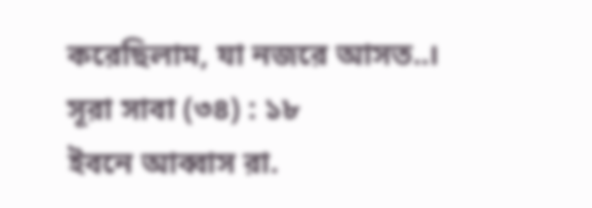করেছিলাম, যা নজরে আসত..। সূরা সাবা (৩৪) : ১৮
ইবনে আব্বাস রা.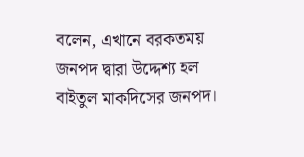বলেন, এখানে বরকতময় জনপদ দ্বারা উদ্দেশ্য হল বাইতুল মাকদিসের জনপদ।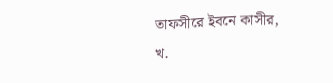তাফসীরে ইবনে কাসীর, খ.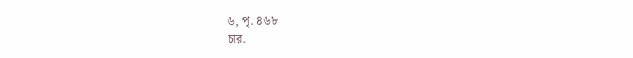৬, পৃ. ৪৬৮
চার.